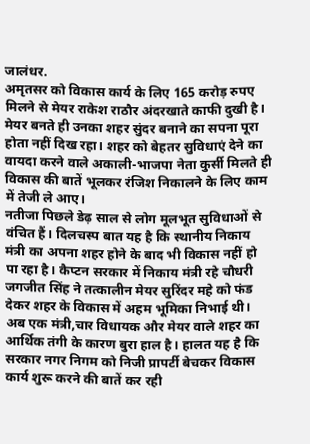जालंधर.
अमृतसर को विकास कार्य के लिए 165 करोड़ रुपए मिलने से मेयर राकेश राठौर अंदरखाते काफी दुखी है। मेयर बनते ही उनका शहर सुंदर बनाने का सपना पूरा होता नहीं दिख रहा। शहर को बेहतर सुविधाएं देने का वायदा करने वाले अकाली-भाजपा नेता कुर्सी मिलते ही विकास की बातें भूलकर रंजिश निकालने के लिए काम में तेजी ले आए।
नतीजा पिछले डेढ़ साल से लोग मूलभूत सुविधाओं से वंचित हैं। दिलचस्प बात यह है कि स्थानीय निकाय मंत्री का अपना शहर होने के बाद भी विकास नहीं हो पा रहा है। कैप्टन सरकार में निकाय मंत्री रहे चौधरी जगजीत सिंह ने तत्कालीन मेयर सुरिंदर महे को फंड देकर शहर के विकास में अहम भूमिका निभाई थी।
अब एक मंत्री,चार विधायक और मेयर वाले शहर का आर्थिक तंगी के कारण बुरा हाल है। हालत यह है कि सरकार नगर निगम को निजी प्रापर्टी बेचकर विकास कार्य शुरू करने की बातें कर रही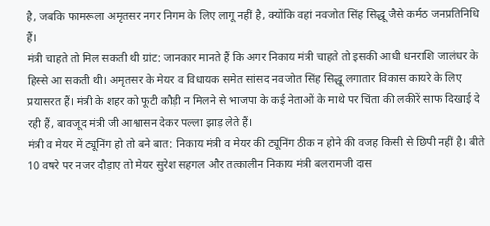है, जबकि फामरूला अमृतसर नगर निगम के लिए लागू नहीं है, क्योंकि वहां नवजोत सिंह सिद्धू जैसे कर्मठ जनप्रतिनिधि हैं।
मंत्री चाहते तो मिल सकती थी ग्रांट: जानकार मानते हैं कि अगर निकाय मंत्री चाहते तो इसकी आधी धनराशि जालंधर के हिस्से आ सकती थी। अमृतसर के मेयर व विधायक समेत सांसद नवजोत सिंह सिद्धू लगातार विकास कायरे के लिए प्रयासरत हैं। मंत्री के शहर को फूटी कौड़ी न मिलने से भाजपा के कई नेताओं के माथे पर चिंता की लकीरें साफ दिखाई दे रही हैं, बावजूद मंत्री जी आश्वासन देकर पल्ला झाड़ लेते हैं।
मंत्री व मेयर में ट्यूनिंग हो तो बने बात: निकाय मंत्री व मेयर की ट्यूनिंग ठीक न होने की वजह किसी से छिपी नहीं है। बीते 10 वषरे पर नजर दौड़ाए तो मेयर सुरेश सहगल और तत्कालीन निकाय मंत्री बलरामजी दास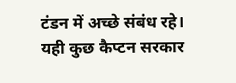टंडन में अच्छे संबंध रहे। यही कुछ कैप्टन सरकार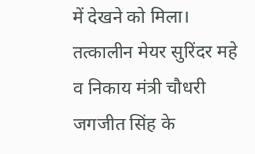में देखने को मिला। तत्कालीन मेयर सुरिंदर महे व निकाय मंत्री चौधरी जगजीत सिंह के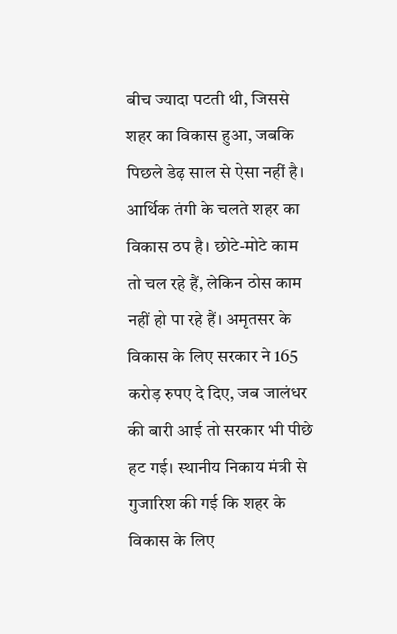बीच ज्यादा पटती थी, जिससे शहर का विकास हुआ, जबकि पिछले डेढ़ साल से ऐसा नहीं है।
आर्थिक तंगी के चलते शहर का विकास ठप है। छोटे-मोटे काम तो चल रहे हैं, लेकिन ठोस काम नहीं हो पा रहे हैं। अमृतसर के विकास के लिए सरकार ने 165 करोड़ रुपए दे दिए, जब जालंधर की बारी आई तो सरकार भी पीछे हट गई। स्थानीय निकाय मंत्री से गुजारिश की गई कि शहर के विकास के लिए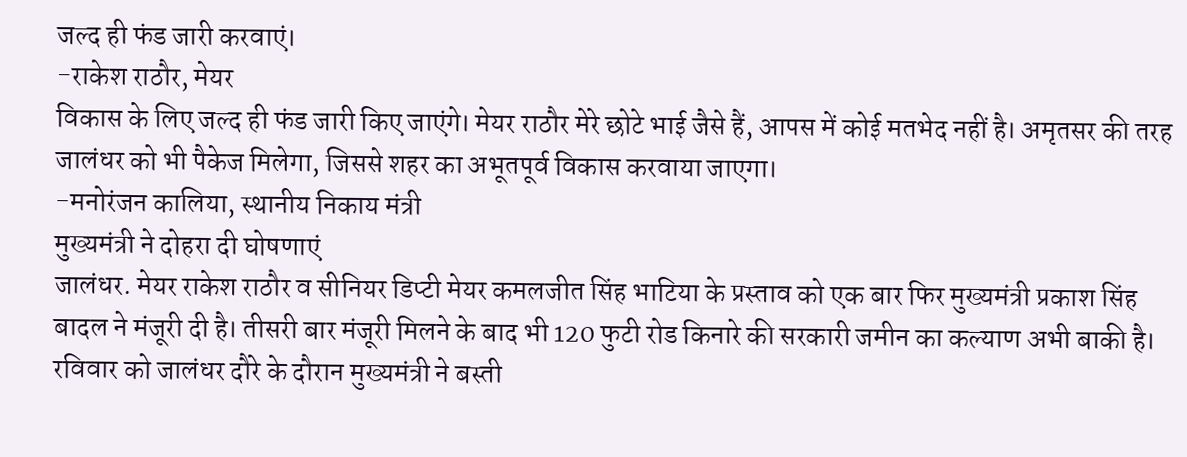जल्द ही फंड जारी करवाएं।
-राकेश राठौर, मेयर
विकास के लिए जल्द ही फंड जारी किए जाएंगे। मेयर राठौर मेरे छोटे भाई जैसे हैं, आपस में कोई मतभेद नहीं है। अमृतसर की तरह जालंधर को भी पैकेज मिलेगा, जिससे शहर का अभूतपूर्व विकास करवाया जाएगा।
-मनोरंजन कालिया, स्थानीय निकाय मंत्री
मुख्यमंत्री ने दोहरा दी घोषणाएं
जालंधर. मेयर राकेश राठौर व सीनियर डिप्टी मेयर कमलजीत सिंह भाटिया के प्रस्ताव को एक बार फिर मुख्यमंत्री प्रकाश सिंह बादल ने मंजूरी दी है। तीसरी बार मंजूरी मिलने के बाद भी 120 फुटी रोड किनारे की सरकारी जमीन का कल्याण अभी बाकी है।
रविवार को जालंधर दौरे के दौरान मुख्यमंत्री ने बस्ती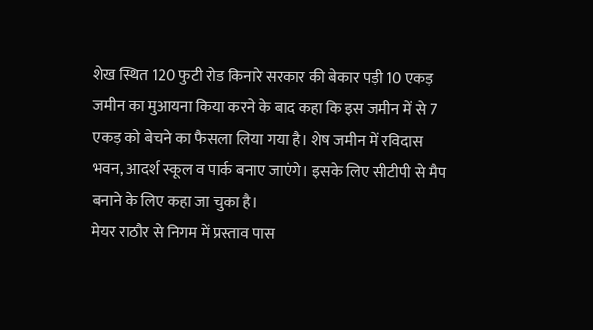शेख स्थित 120 फुटी रोड किनारे सरकार की बेकार पड़ी 10 एकड़ जमीन का मुआयना किया करने के बाद कहा कि इस जमीन में से 7 एकड़ को बेचने का फैसला लिया गया है। शेष जमीन में रविदास भवन, आदर्श स्कूल व पार्क बनाए जाएंगे। इसके लिए सीटीपी से मैप बनाने के लिए कहा जा चुका है।
मेयर राठौर से निगम में प्रस्ताव पास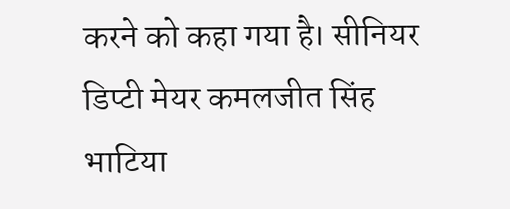करने को कहा गया है। सीनियर डिप्टी मेयर कमलजीत सिंह भाटिया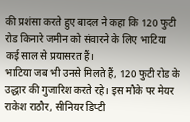की प्रशंसा करते हुए बादल ने कहा कि 120 फुटी रोड किनारे जमीन को संवारने के लिए भाटिया कई साल से प्रयासरत हैं।
भाटिया जब भी उनसे मिलते हैं, 120 फुटी रोड के उद्धार की गुजारिश करते रहे। इस मौके पर मेयर राकेश राठौर, सीनियर डिप्टी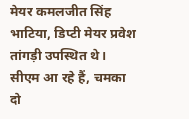मेयर कमलजीत सिंह भाटिया, डिप्टी मेयर प्रवेश तांगड़ी उपस्थित थे। सीएम आ रहे हैं, चमका दो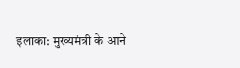इलाका: मुख्यमंत्री के आने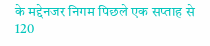के मद्देनजर निगम पिछले एक सप्ताह से 120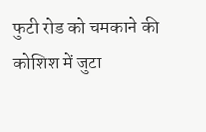फुटी रोड को चमकाने की कोशिश में जुटा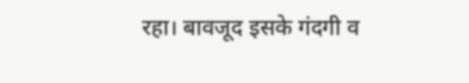रहा। बावजूद इसके गंदगी व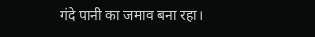गंदे पानी का जमाव बना रहा।